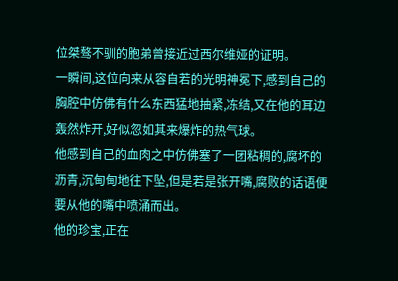位桀骜不驯的胞弟曾接近过西尔维娅的证明。
一瞬间,这位向来从容自若的光明神冕下,感到自己的胸腔中仿佛有什么东西猛地抽紧,冻结,又在他的耳边轰然炸开,好似忽如其来爆炸的热气球。
他感到自己的血肉之中仿佛塞了一团粘稠的,腐坏的沥青,沉甸甸地往下坠,但是若是张开嘴,腐败的话语便要从他的嘴中喷涌而出。
他的珍宝,正在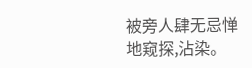被旁人肆无忌惮地窥探,沾染。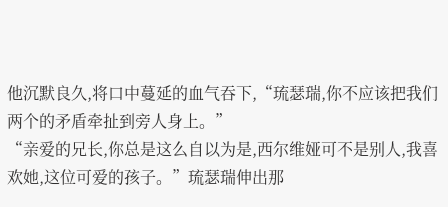他沉默良久,将口中蔓延的血气吞下,“琉瑟瑞,你不应该把我们两个的矛盾牵扯到旁人身上。”
“亲爱的兄长,你总是这么自以为是,西尔维娅可不是别人,我喜欢她,这位可爱的孩子。”琉瑟瑞伸出那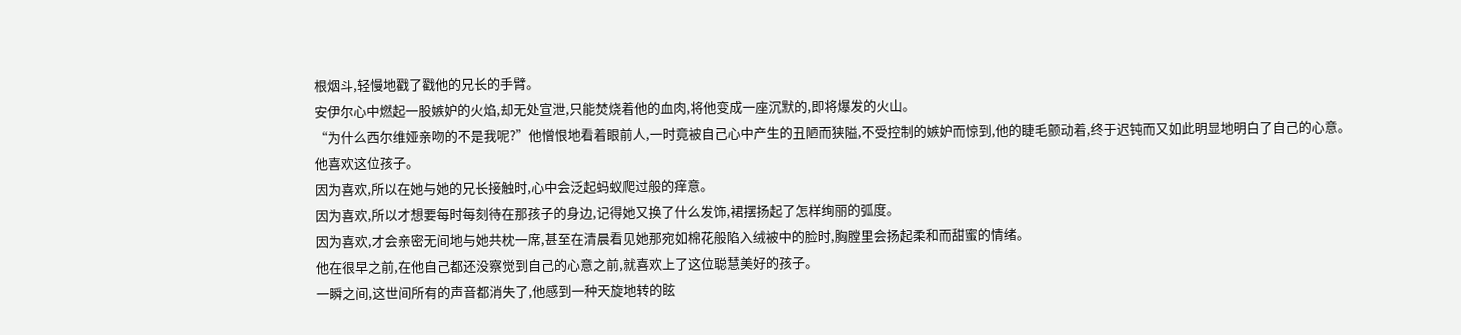根烟斗,轻慢地戳了戳他的兄长的手臂。
安伊尔心中燃起一股嫉妒的火焰,却无处宣泄,只能焚烧着他的血肉,将他变成一座沉默的,即将爆发的火山。
“为什么西尔维娅亲吻的不是我呢?”他憎恨地看着眼前人,一时竟被自己心中产生的丑陋而狭隘,不受控制的嫉妒而惊到,他的睫毛颤动着,终于迟钝而又如此明显地明白了自己的心意。
他喜欢这位孩子。
因为喜欢,所以在她与她的兄长接触时,心中会泛起蚂蚁爬过般的痒意。
因为喜欢,所以才想要每时每刻待在那孩子的身边,记得她又换了什么发饰,裙摆扬起了怎样绚丽的弧度。
因为喜欢,才会亲密无间地与她共枕一席,甚至在清晨看见她那宛如棉花般陷入绒被中的脸时,胸膛里会扬起柔和而甜蜜的情绪。
他在很早之前,在他自己都还没察觉到自己的心意之前,就喜欢上了这位聪慧美好的孩子。
一瞬之间,这世间所有的声音都消失了,他感到一种天旋地转的眩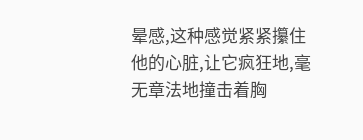晕感,这种感觉紧紧攥住他的心脏,让它疯狂地,毫无章法地撞击着胸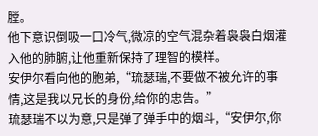膛。
他下意识倒吸一口冷气,微凉的空气混杂着袅袅白烟灌入他的肺腑,让他重新保持了理智的模样。
安伊尔看向他的胞弟,“琉瑟瑞,不要做不被允许的事情,这是我以兄长的身份,给你的忠告。”
琉瑟瑞不以为意,只是弹了弹手中的烟斗,“安伊尔,你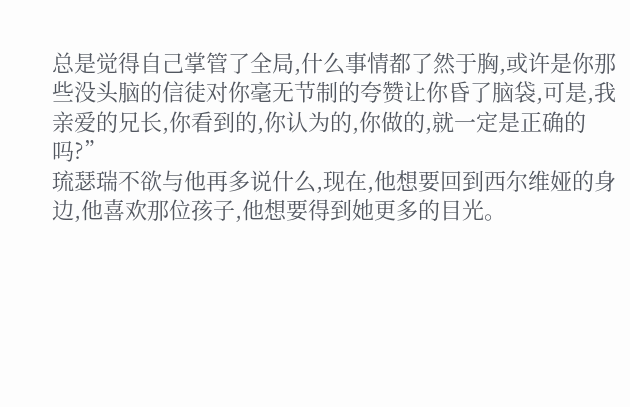总是觉得自己掌管了全局,什么事情都了然于胸,或许是你那些没头脑的信徒对你毫无节制的夸赞让你昏了脑袋,可是,我亲爱的兄长,你看到的,你认为的,你做的,就一定是正确的吗?”
琉瑟瑞不欲与他再多说什么,现在,他想要回到西尔维娅的身边,他喜欢那位孩子,他想要得到她更多的目光。